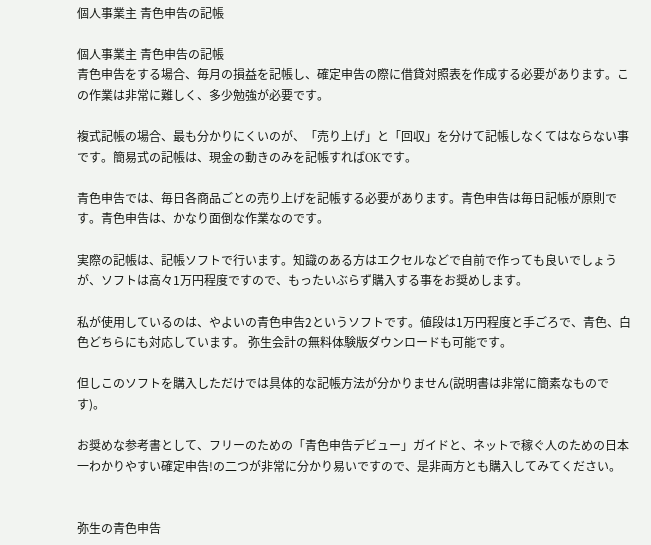個人事業主 青色申告の記帳

個人事業主 青色申告の記帳
青色申告をする場合、毎月の損益を記帳し、確定申告の際に借貸対照表を作成する必要があります。この作業は非常に難しく、多少勉強が必要です。

複式記帳の場合、最も分かりにくいのが、「売り上げ」と「回収」を分けて記帳しなくてはならない事です。簡易式の記帳は、現金の動きのみを記帳すればOKです。

青色申告では、毎日各商品ごとの売り上げを記帳する必要があります。青色申告は毎日記帳が原則です。青色申告は、かなり面倒な作業なのです。

実際の記帳は、記帳ソフトで行います。知識のある方はエクセルなどで自前で作っても良いでしょうが、ソフトは高々1万円程度ですので、もったいぶらず購入する事をお奨めします。

私が使用しているのは、やよいの青色申告2というソフトです。値段は1万円程度と手ごろで、青色、白色どちらにも対応しています。 弥生会計の無料体験版ダウンロードも可能です。

但しこのソフトを購入しただけでは具体的な記帳方法が分かりません(説明書は非常に簡素なものです)。

お奨めな参考書として、フリーのための「青色申告デビュー」ガイドと、ネットで稼ぐ人のための日本一わかりやすい確定申告!の二つが非常に分かり易いですので、是非両方とも購入してみてください。


弥生の青色申告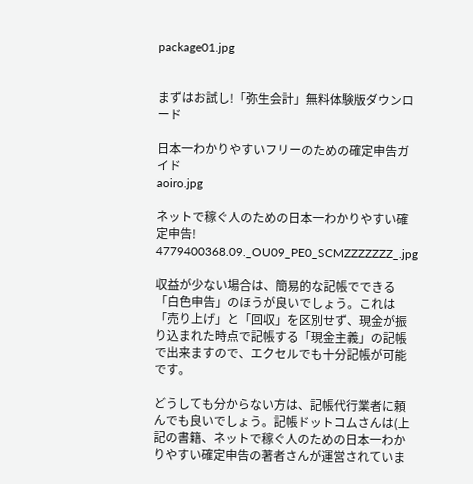package01.jpg


まずはお試し!「弥生会計」無料体験版ダウンロード

日本一わかりやすいフリーのための確定申告ガイド
aoiro.jpg

ネットで稼ぐ人のための日本一わかりやすい確定申告!
4779400368.09._OU09_PE0_SCMZZZZZZZ_.jpg

収益が少ない場合は、簡易的な記帳でできる「白色申告」のほうが良いでしょう。これは「売り上げ」と「回収」を区別せず、現金が振り込まれた時点で記帳する「現金主義」の記帳で出来ますので、エクセルでも十分記帳が可能です。

どうしても分からない方は、記帳代行業者に頼んでも良いでしょう。記帳ドットコムさんは(上記の書籍、ネットで稼ぐ人のための日本一わかりやすい確定申告の著者さんが運営されていま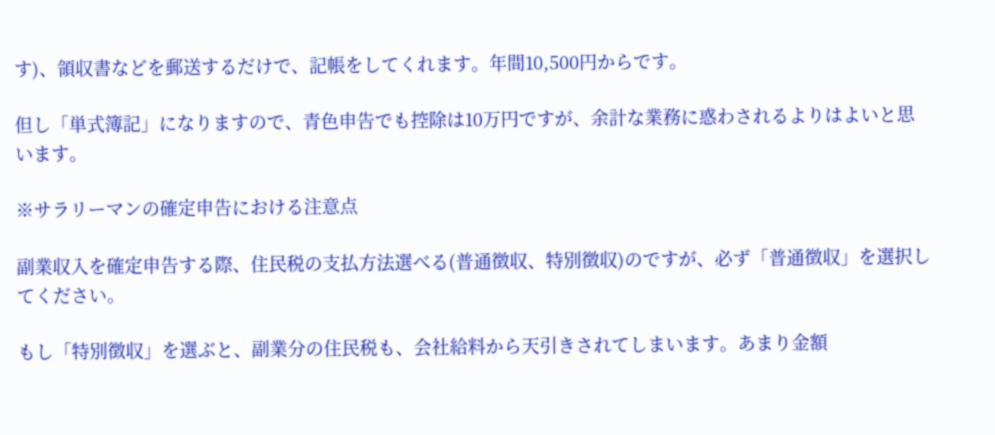す)、領収書などを郵送するだけで、記帳をしてくれます。年間10,500円からです。

但し「単式簿記」になりますので、青色申告でも控除は10万円ですが、余計な業務に惑わされるよりはよいと思います。

※サラリーマンの確定申告における注意点

副業収入を確定申告する際、住民税の支払方法選べる(普通徴収、特別徴収)のですが、必ず「普通徴収」を選択してください。

もし「特別徴収」を選ぶと、副業分の住民税も、会社給料から天引きされてしまいます。あまり金額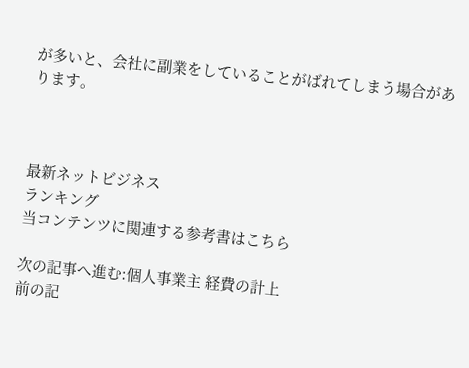が多いと、会社に副業をしていることがばれてしまう場合があります。



最新ネットビジネス
ランキング
当コンテンツに関連する参考書はこちら

次の記事へ進む:個人事業主 経費の計上
前の記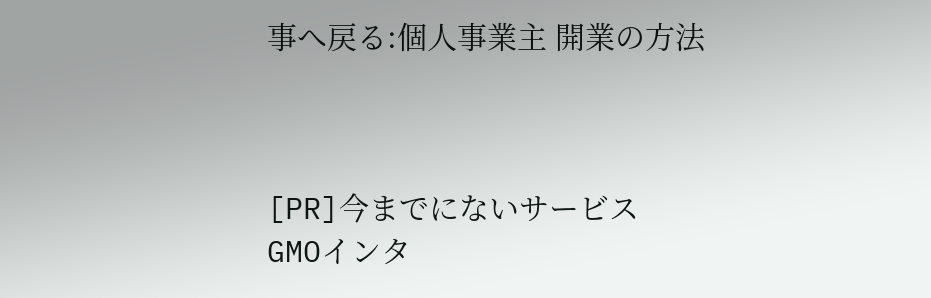事へ戻る:個人事業主 開業の方法



[PR]今までにないサービス
GMOインタ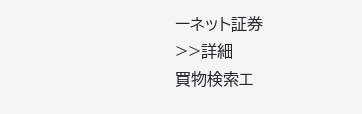ーネット証券
>>詳細
買物検索エ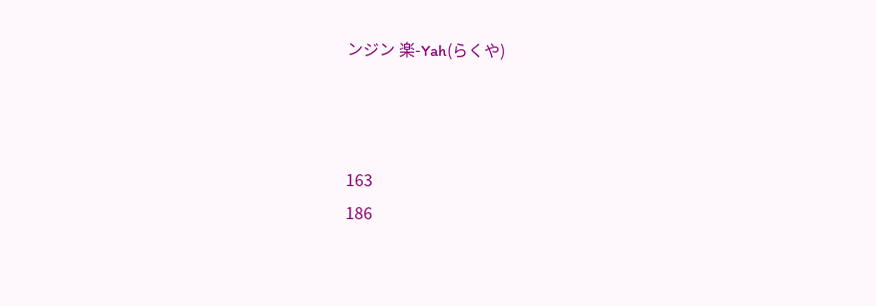ンジン 楽-Yah(らくや)



163
186